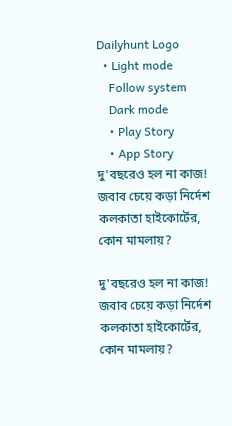Dailyhunt Logo
  • Light mode
    Follow system
    Dark mode
    • Play Story
    • App Story
দু'বছরেও হল না কাজ! জবাব চেয়ে কড়া নির্দেশ কলকাতা হাইকোর্টের, কোন মামলায়?

দু'বছরেও হল না কাজ! জবাব চেয়ে কড়া নির্দেশ কলকাতা হাইকোর্টের, কোন মামলায়?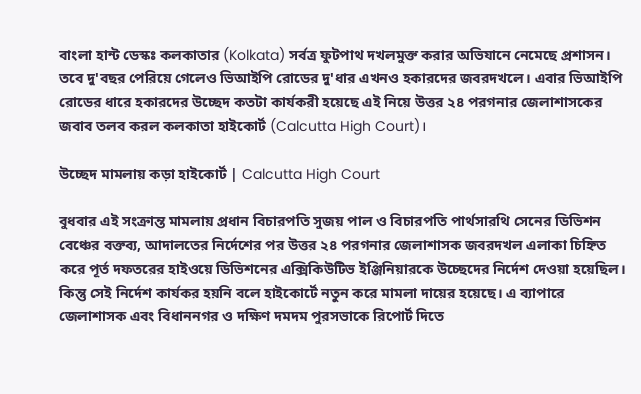বাংলা হান্ট ডেস্কঃ কলকাতার (Kolkata) সর্বত্র ফুটপাথ দখলমুক্ত করার অভিযানে নেমেছে প্রশাসন। তবে দু'বছর পেরিয়ে গেলেও ভিআইপি রোডের দু'ধার এখনও হকারদের জবরদখলে। এবার ভিআইপি রোডের ধারে হকারদের উচ্ছেদ কতটা কার্যকরী হয়েছে এই নিয়ে উত্তর ২৪ পরগনার জেলাশাসকের জবাব তলব করল কলকাতা হাইকোর্ট (Calcutta High Court)।

উচ্ছেদ মামলায় কড়া হাইকোর্ট | Calcutta High Court

বুধবার এই সংক্রান্ত মামলায় প্রধান বিচারপতি সুজয় পাল ও বিচারপতি পার্থসারথি সেনের ডিভিশন বেঞ্চের বক্তব্য, আদালতের নির্দেশের পর উত্তর ২৪ পরগনার জেলাশাসক জবরদখল এলাকা চিহ্নিত করে পূর্ত দফতরের হাইওয়ে ডিভিশনের এক্সিকিউটিভ ইঞ্জিনিয়ারকে উচ্ছেদের নির্দেশ দেওয়া হয়েছিল। কিন্তু সেই নির্দেশ কার্যকর হয়নি বলে হাইকোর্টে নতুন করে মামলা দায়ের হয়েছে। এ ব্যাপারে জেলাশাসক এবং বিধাননগর ও দক্ষিণ দমদম পুরসভাকে রিপোর্ট দিতে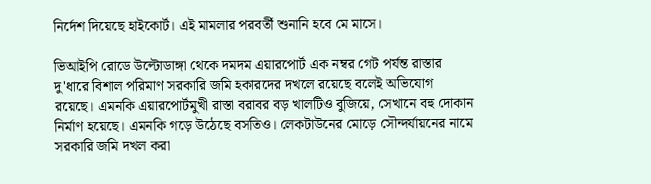নির্দেশ দিয়েছে হাইকোর্ট। এই মামলার পরবর্তী শুনানি হবে মে মাসে।

ভিআইপি রোডে উল্টোডাঙ্গা থেকে দমদম এয়ারপোর্ট এক নম্বর গেট পর্যন্ত রাস্তার দু'ধারে বিশাল পরিমাণ সরকারি জমি হকারদের দখলে রয়েছে বলেই অভিযোগ রয়েছে। এমনকি এয়ারপোর্টমুখী রাস্তা বরাবর বড় খালটিও বুজিয়ে, সেখানে বহু দোকান নির্মাণ হয়েছে। এমনকি গড়ে উঠেছে বসতিও। লেকটাউনের মোড়ে সৌন্দর্যায়নের নামে সরকারি জমি দখল করা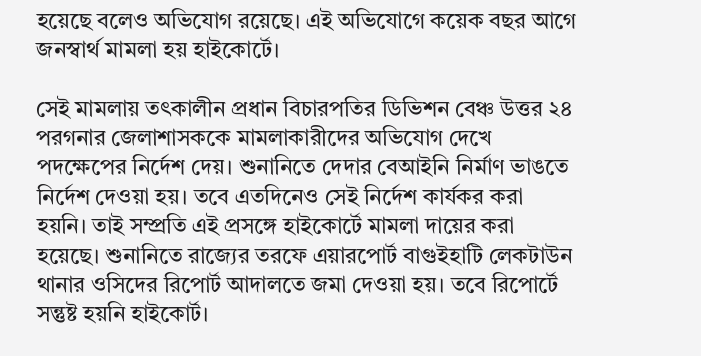হয়েছে বলেও অভিযোগ রয়েছে। এই অভিযোগে কয়েক বছর আগে জনস্বার্থ মামলা হয় হাইকোর্টে।

সেই মামলায় তৎকালীন প্রধান বিচারপতির ডিভিশন বেঞ্চ উত্তর ২৪ পরগনার জেলাশাসককে মামলাকারীদের অভিযোগ দেখে পদক্ষেপের নির্দেশ দেয়। শুনানিতে দেদার বেআইনি নির্মাণ ভাঙতে নির্দেশ দেওয়া হয়। তবে এতদিনেও সেই নির্দেশ কার্যকর করা হয়নি। তাই সম্প্রতি এই প্রসঙ্গে হাইকোর্টে মামলা দায়ের করা হয়েছে। শুনানিতে রাজ্যের তরফে এয়ারপোর্ট বাগুইহাটি লেকটাউন থানার ওসিদের রিপোর্ট আদালতে জমা দেওয়া হয়। তবে রিপোর্টে সন্তুষ্ট হয়নি হাইকোর্ট।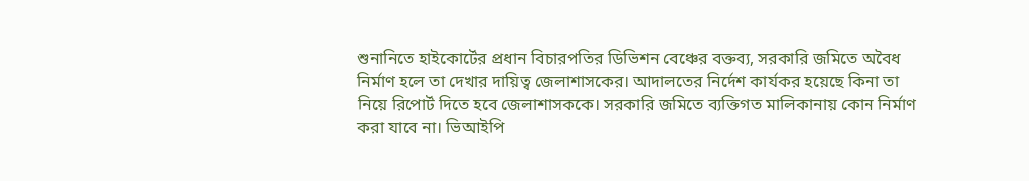শুনানিতে হাইকোর্টের প্রধান বিচারপতির ডিভিশন বেঞ্চের বক্তব্য, সরকারি জমিতে অবৈধ নির্মাণ হলে তা দেখার দায়িত্ব জেলাশাসকের। আদালতের নির্দেশ কার্যকর হয়েছে কিনা তা নিয়ে রিপোর্ট দিতে হবে জেলাশাসককে। সরকারি জমিতে ব্যক্তিগত মালিকানায় কোন নির্মাণ করা যাবে না। ভিআইপি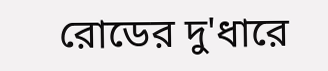রোডের দু'ধারে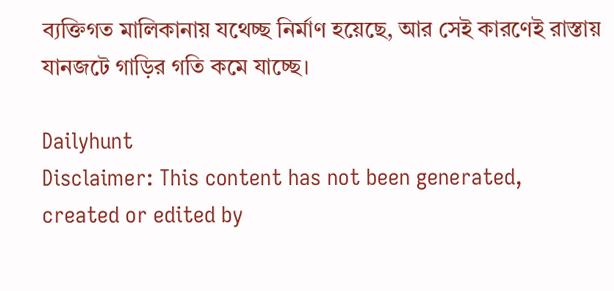ব্যক্তিগত মালিকানায় যথেচ্ছ নির্মাণ হয়েছে, আর সেই কারণেই রাস্তায় যানজটে গাড়ির গতি কমে যাচ্ছে।

Dailyhunt
Disclaimer: This content has not been generated, created or edited by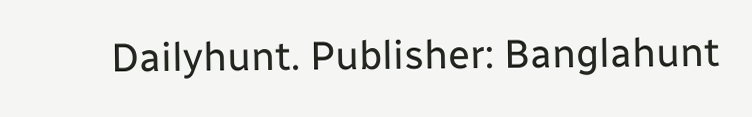Dailyhunt. Publisher: Banglahunt